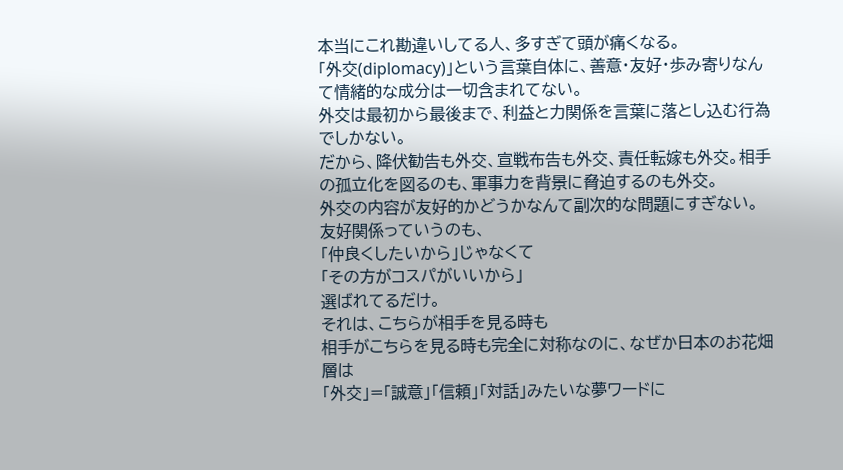本当にこれ勘違いしてる人、多すぎて頭が痛くなる。
「外交(diplomacy)」という言葉自体に、善意・友好・歩み寄りなんて情緒的な成分は一切含まれてない。
外交は最初から最後まで、利益と力関係を言葉に落とし込む行為でしかない。
だから、降伏勧告も外交、宣戦布告も外交、責任転嫁も外交。相手の孤立化を図るのも、軍事力を背景に脅迫するのも外交。
外交の内容が友好的かどうかなんて副次的な問題にすぎない。
友好関係っていうのも、
「仲良くしたいから」じゃなくて
「その方がコスパがいいから」
選ばれてるだけ。
それは、こちらが相手を見る時も
相手がこちらを見る時も完全に対称なのに、なぜか日本のお花畑層は
「外交」=「誠意」「信頼」「対話」みたいな夢ワードに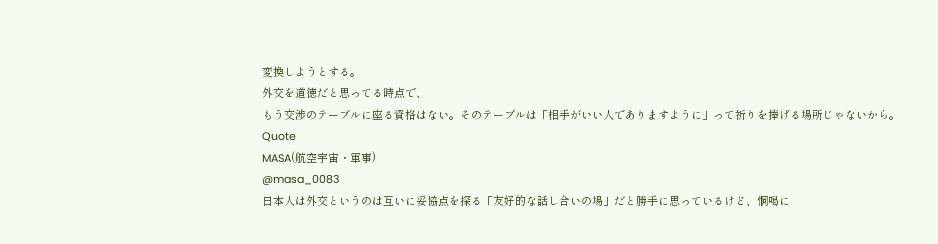変換しようとする。
外交を道徳だと思ってる時点で、
もう交渉のテーブルに座る資格はない。そのテーブルは「相手がいい人でありますように」って祈りを捧げる場所じゃないから。
Quote
MASA(航空宇宙・軍事)
@masa_0083
日本人は外交というのは互いに妥協点を探る「友好的な話し合いの場」だと勝手に思っているけど、恫喝に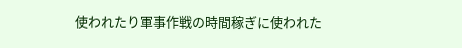使われたり軍事作戦の時間稼ぎに使われた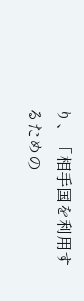り、「相手国を利用するための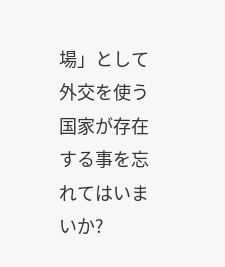場」として外交を使う国家が存在する事を忘れてはいまいか?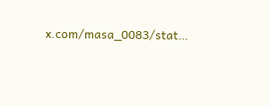x.com/masa_0083/stat…